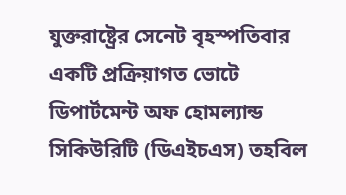যুক্তরাষ্ট্রের সেনেট বৃহস্পতিবার একটি প্রক্রিয়াগত ভোটে ডিপার্টমেন্ট অফ হোমল্যান্ড সিকিউরিটি (ডিএইচএস) তহবিল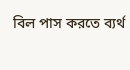বিল পাস করতে ব্যর্থ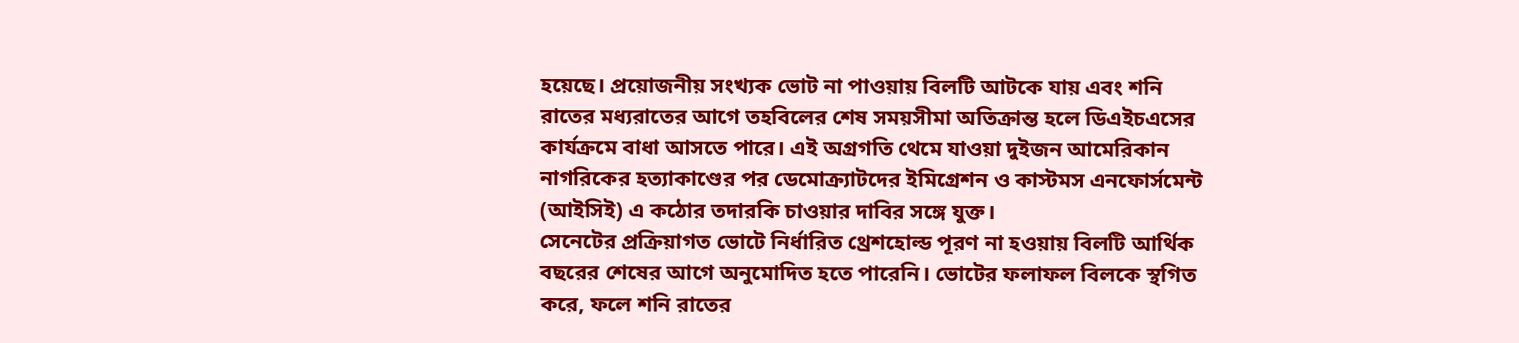হয়েছে। প্রয়োজনীয় সংখ্যক ভোট না পাওয়ায় বিলটি আটকে যায় এবং শনি রাতের মধ্যরাতের আগে তহবিলের শেষ সময়সীমা অতিক্রান্ত হলে ডিএইচএসের কার্যক্রমে বাধা আসতে পারে। এই অগ্রগতি থেমে যাওয়া দুইজন আমেরিকান নাগরিকের হত্যাকাণ্ডের পর ডেমোক্র্যাটদের ইমিগ্রেশন ও কাস্টমস এনফোর্সমেন্ট (আইসিই) এ কঠোর তদারকি চাওয়ার দাবির সঙ্গে যুক্ত।
সেনেটের প্রক্রিয়াগত ভোটে নির্ধারিত থ্রেশহোল্ড পূরণ না হওয়ায় বিলটি আর্থিক বছরের শেষের আগে অনুমোদিত হতে পারেনি। ভোটের ফলাফল বিলকে স্থগিত করে, ফলে শনি রাতের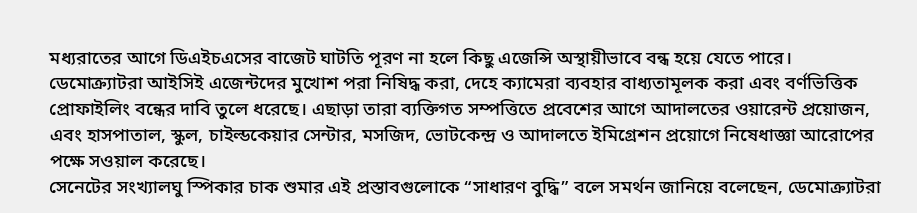মধ্যরাতের আগে ডিএইচএসের বাজেট ঘাটতি পূরণ না হলে কিছু এজেন্সি অস্থায়ীভাবে বন্ধ হয়ে যেতে পারে।
ডেমোক্র্যাটরা আইসিই এজেন্টদের মুখোশ পরা নিষিদ্ধ করা, দেহে ক্যামেরা ব্যবহার বাধ্যতামূলক করা এবং বর্ণভিত্তিক প্রোফাইলিং বন্ধের দাবি তুলে ধরেছে। এছাড়া তারা ব্যক্তিগত সম্পত্তিতে প্রবেশের আগে আদালতের ওয়ারেন্ট প্রয়োজন, এবং হাসপাতাল, স্কুল, চাইল্ডকেয়ার সেন্টার, মসজিদ, ভোটকেন্দ্র ও আদালতে ইমিগ্রেশন প্রয়োগে নিষেধাজ্ঞা আরোপের পক্ষে সওয়াল করেছে।
সেনেটের সংখ্যালঘু স্পিকার চাক শুমার এই প্রস্তাবগুলোকে “সাধারণ বুদ্ধি” বলে সমর্থন জানিয়ে বলেছেন, ডেমোক্র্যাটরা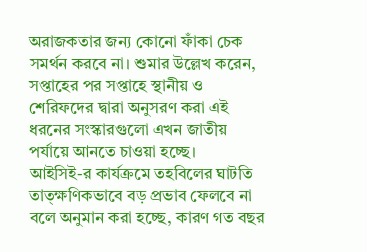অরাজকতার জন্য কোনো ফাঁকা চেক সমর্থন করবে না। শুমার উল্লেখ করেন, সপ্তাহের পর সপ্তাহে স্থানীয় ও শেরিফদের দ্বারা অনুসরণ করা এই ধরনের সংস্কারগুলো এখন জাতীয় পর্যায়ে আনতে চাওয়া হচ্ছে।
আইসিই-র কার্যক্রমে তহবিলের ঘাটতি তাত্ক্ষণিকভাবে বড় প্রভাব ফেলবে না বলে অনুমান করা হচ্ছে, কারণ গত বছর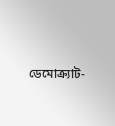ডেমোক্র্যাট-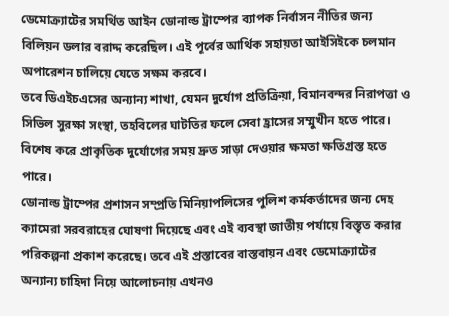ডেমোক্র্যাটের সমর্থিত আইন ডোনাল্ড ট্রাম্পের ব্যাপক নির্বাসন নীতির জন্য বিলিয়ন ডলার বরাদ্দ করেছিল। এই পূর্বের আর্থিক সহায়তা আইসিইকে চলমান অপারেশন চালিয়ে যেতে সক্ষম করবে।
তবে ডিএইচএসের অন্যান্য শাখা, যেমন দুর্যোগ প্রতিক্রিয়া, বিমানবন্দর নিরাপত্তা ও সিভিল সুরক্ষা সংস্থা, তহবিলের ঘাটতির ফলে সেবা হ্রাসের সম্মুখীন হতে পারে। বিশেষ করে প্রাকৃতিক দুর্যোগের সময় দ্রুত সাড়া দেওয়ার ক্ষমতা ক্ষতিগ্রস্ত হতে পারে।
ডোনাল্ড ট্রাম্পের প্রশাসন সম্প্রতি মিনিয়াপলিসের পুলিশ কর্মকর্তাদের জন্য দেহ ক্যামেরা সরবরাহের ঘোষণা দিয়েছে এবং এই ব্যবস্থা জাতীয় পর্যায়ে বিস্তৃত করার পরিকল্পনা প্রকাশ করেছে। তবে এই প্রস্তাবের বাস্তবায়ন এবং ডেমোক্র্যাটের অন্যান্য চাহিদা নিয়ে আলোচনায় এখনও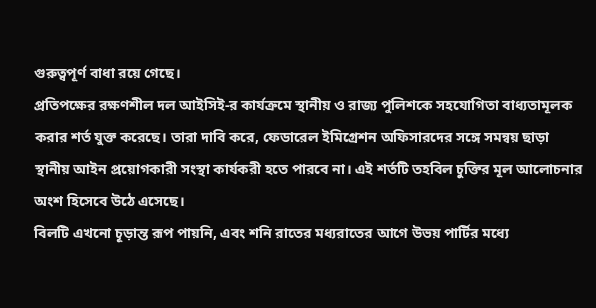গুরুত্বপূর্ণ বাধা রয়ে গেছে।
প্রতিপক্ষের রক্ষণশীল দল আইসিই-র কার্যক্রমে স্থানীয় ও রাজ্য পুলিশকে সহযোগিতা বাধ্যতামূলক করার শর্ত যুক্ত করেছে। তারা দাবি করে, ফেডারেল ইমিগ্রেশন অফিসারদের সঙ্গে সমন্বয় ছাড়া স্থানীয় আইন প্রয়োগকারী সংস্থা কার্যকরী হতে পারবে না। এই শর্তটি তহবিল চুক্তির মূল আলোচনার অংশ হিসেবে উঠে এসেছে।
বিলটি এখনো চূড়ান্ত রূপ পায়নি, এবং শনি রাতের মধ্যরাতের আগে উভয় পার্টির মধ্যে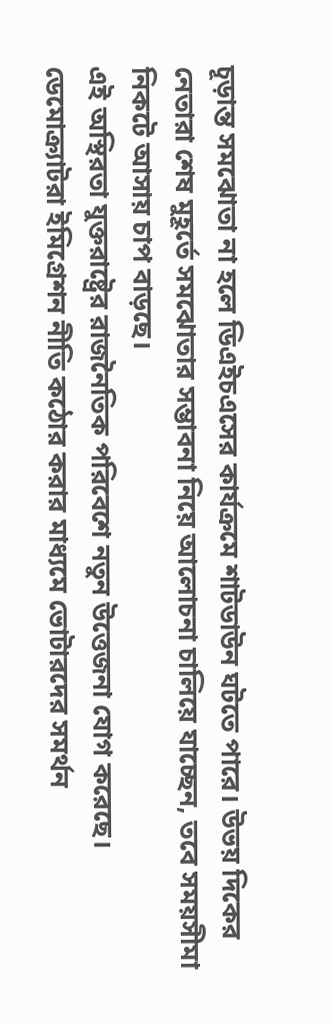চূড়ান্ত সমঝোতা না হলে ডিএইচএসের কার্যক্রমে শাটডাউন ঘটতে পারে। উভয় দিকের নেতারা শেষ মুহূর্তে সমঝোতার সম্ভাবনা নিয়ে আলোচনা চালিয়ে যাচ্ছেন, তবে সময়সীমা নিকটে আসায় চাপ বাড়ছে।
এই অস্থিরতা যুক্তরাষ্ট্রের রাজনৈতিক পরিবেশে নতুন উত্তেজনা যোগ করেছে। ডেমোক্র্যাটরা ইমিগ্রেশন নীতি কঠোর করার মাধ্যমে ভোটারদের সমর্থন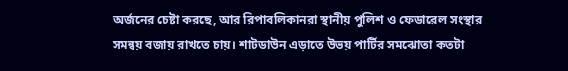অর্জনের চেষ্টা করছে, আর রিপাবলিকানরা স্থানীয় পুলিশ ও ফেডারেল সংস্থার সমন্বয় বজায় রাখতে চায়। শাটডাউন এড়াতে উভয় পার্টির সমঝোতা কতটা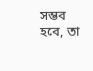সম্ভব হবে, তা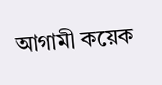আগামী কয়েক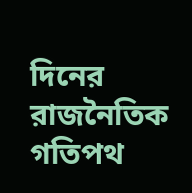দিনের রাজনৈতিক গতিপথ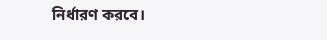নির্ধারণ করবে।